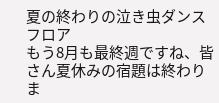夏の終わりの泣き虫ダンスフロア
もう8月も最終週ですね、皆さん夏休みの宿題は終わりま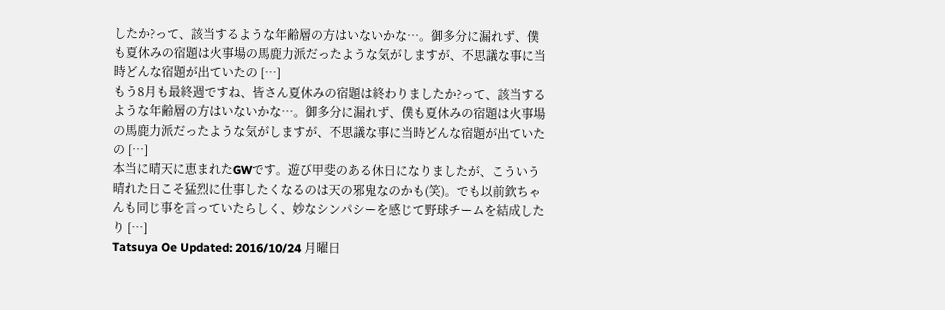したか?って、該当するような年齢層の方はいないかな…。御多分に漏れず、僕も夏休みの宿題は火事場の馬鹿力派だったような気がしますが、不思議な事に当時どんな宿題が出ていたの […]
もう8月も最終週ですね、皆さん夏休みの宿題は終わりましたか?って、該当するような年齢層の方はいないかな…。御多分に漏れず、僕も夏休みの宿題は火事場の馬鹿力派だったような気がしますが、不思議な事に当時どんな宿題が出ていたの […]
本当に晴天に恵まれたGWです。遊び甲斐のある休日になりましたが、こういう晴れた日こそ猛烈に仕事したくなるのは天の邪鬼なのかも(笑)。でも以前欽ちゃんも同じ事を言っていたらしく、妙なシンパシーを感じて野球チームを結成したり […]
Tatsuya Oe Updated: 2016/10/24 月曜日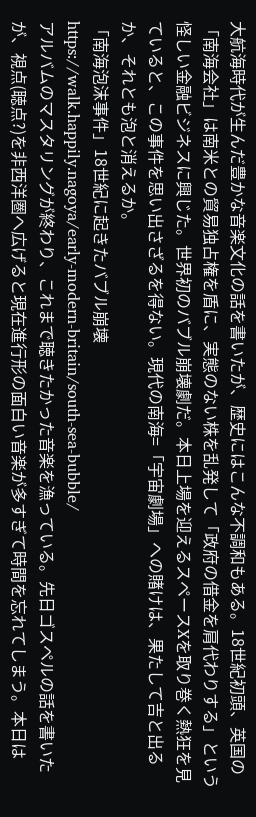大航海時代が生んだ豊かな音楽文化の話を書いたが、歴史にはこんな不調和もある。18世紀初頭、英国の「南海会社」は南米との貿易独占権を盾に、実態のない株を乱発して「政府の借金を肩代わりする」という怪しい金融ビジネスに興じた。世界初のバブル崩壊劇だ。本日上場を迎えるスペースXを取り巻く熱狂を見ていると、この事件を思い出さざるを得ない。現代の南海=「宇宙劇場」への賭けは、果たして吉と出るか、それとも泡と消えるか。
「南海泡沫事件」18世紀に起きたバブル崩壊
https://walk.happily.nagoya/early-modern-britain/south-sea-bubble/
アルバムのマスタリングが終わり、これまで聴きたかった音楽を漁っている。先日ゴスペルの話を書いたが、視点(聴点?)を非西洋圏へ広げると現在進行形の面白い音楽が多すぎて時間を忘れてしまう。本日は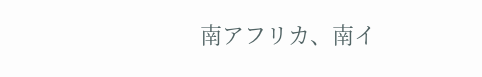南アフリカ、南イ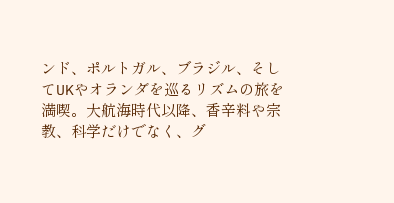ンド、ポルトガル、ブラジル、そしてUKやオランダを巡るリズムの旅を満喫。大航海時代以降、香辛料や宗教、科学だけでなく、グ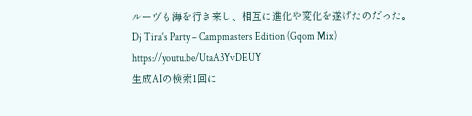ルーヴも海を行き来し、相互に進化や変化を遂げたのだった。
Dj Tira's Party – Campmasters Edition (Gqom Mix)
https://youtu.be/UtaA3YvDEUY
生成AIの検索1回に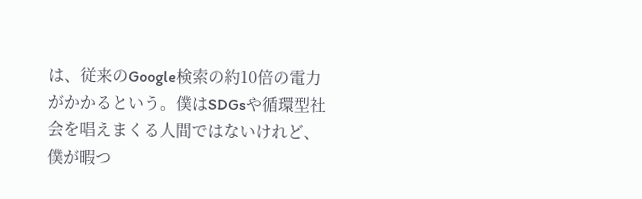は、従来のGoogle検索の約10倍の電力がかかるという。僕はSDGsや循環型社会を唱えまくる人間ではないけれど、僕が暇つ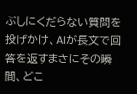ぶしにくだらない質問を投げかけ、AIが長文で回答を返すまさにその瞬間、どこ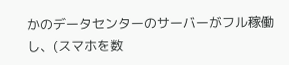かのデータセンターのサーバーがフル稼働し、(スマホを数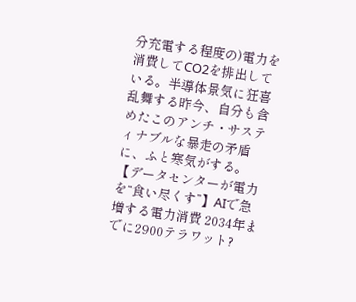分充電する程度の)電力を消費してCO2を排出している。半導体景気に狂喜乱舞する昨今、自分も含めたこのアンチ・サスティナブルな暴走の矛盾に、ふと寒気がする。
【データセンターが電力を“食い尽くす”】AIで急増する電力消費 2034年までに2900テラワット?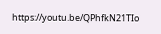https://youtu.be/QPhfkN21TIo